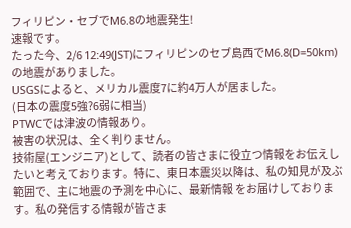フィリピン・セブでM6.8の地震発生!
速報です。
たった今、2/6 12:49(JST)にフィリピンのセブ島西でM6.8(D=50km)の地震がありました。
USGSによると、メリカル震度7に約4万人が居ました。
(日本の震度5強?6弱に相当)
PTWCでは津波の情報あり。
被害の状況は、全く判りません。
技術屋(エンジニア)として、読者の皆さまに役立つ情報をお伝えしたいと考えております。特に、東日本震災以降は、私の知見が及ぶ範囲で、主に地震の予測を中心に、最新情報 をお届けしております。私の発信する情報が皆さま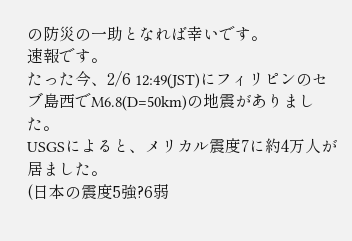の防災の一助となれば幸いです。
速報です。
たった今、2/6 12:49(JST)にフィリピンのセブ島西でM6.8(D=50km)の地震がありました。
USGSによると、メリカル震度7に約4万人が居ました。
(日本の震度5強?6弱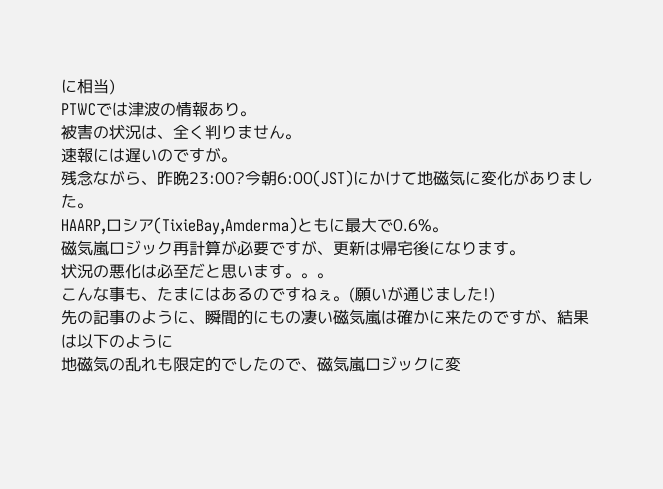に相当)
PTWCでは津波の情報あり。
被害の状況は、全く判りません。
速報には遅いのですが。
残念ながら、昨晩23:00?今朝6:00(JST)にかけて地磁気に変化がありました。
HAARP,ロシア(TixieBay,Amderma)ともに最大で0.6%。
磁気嵐ロジック再計算が必要ですが、更新は帰宅後になります。
状況の悪化は必至だと思います。。。
こんな事も、たまにはあるのですねぇ。(願いが通じました!)
先の記事のように、瞬間的にもの凄い磁気嵐は確かに来たのですが、結果は以下のように
地磁気の乱れも限定的でしたので、磁気嵐ロジックに変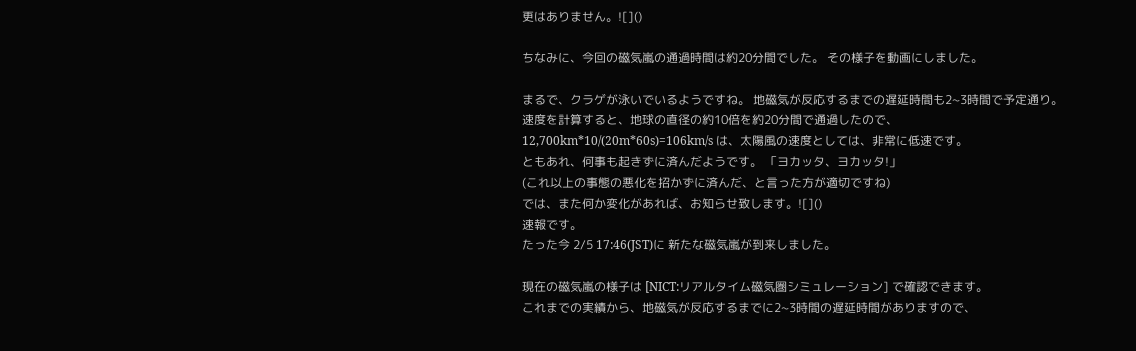更はありません。![]()

ちなみに、今回の磁気嵐の通過時間は約20分間でした。 その様子を動画にしました。

まるで、クラゲが泳いでいるようですね。 地磁気が反応するまでの遅延時間も2~3時間で予定通り。
速度を計算すると、地球の直径の約10倍を約20分間で通過したので、
12,700km*10/(20m*60s)=106km/s は、太陽風の速度としては、非常に低速です。
ともあれ、何事も起きずに済んだようです。 「ヨカッタ、ヨカッタ!」
(これ以上の事態の悪化を招かずに済んだ、と言った方が適切ですね)
では、また何か変化があれば、お知らせ致します。![]()
速報です。
たった今 2/5 17:46(JST)に 新たな磁気嵐が到来しました。

現在の磁気嵐の様子は [NICT:リアルタイム磁気圏シミュレーション] で確認できます。
これまでの実績から、地磁気が反応するまでに2~3時間の遅延時間がありますので、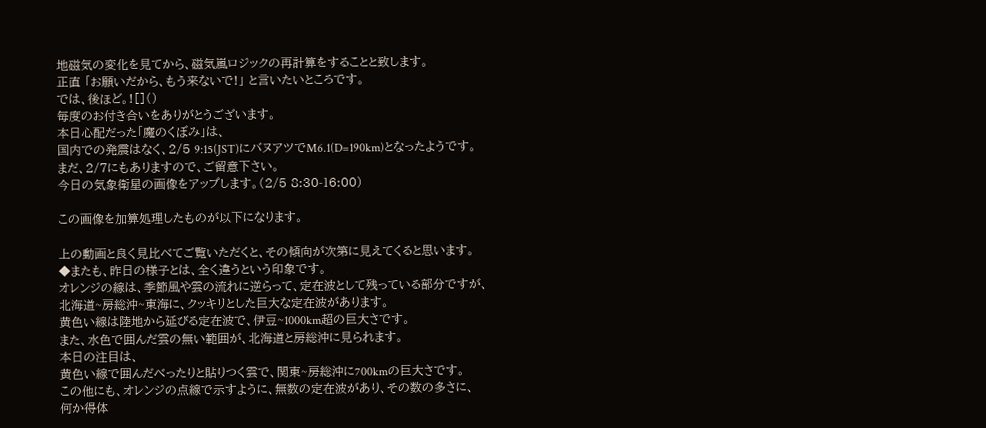地磁気の変化を見てから、磁気嵐ロジックの再計算をすることと致します。
正直 「お願いだから、もう来ないで!」 と言いたいところです。
では、後ほど。![]()
毎度のお付き合いをありがとうございます。
本日心配だった「魔のくぼみ」は、
国内での発震はなく、2/5 9:15(JST)にバヌアツでM6.1(D=190km)となったようです。
まだ、2/7にもありますので、ご留意下さい。
今日の気象衛星の画像をアップします。(2/5 8:30-16:00)

この画像を加算処理したものが以下になります。

上の動画と良く見比べてご覧いただくと、その傾向が次第に見えてくると思います。
◆またも、昨日の様子とは、全く違うという印象です。
オレンジの線は、季節風や雲の流れに逆らって、定在波として残っている部分ですが、
北海道~房総沖~東海に、クッキリとした巨大な定在波があります。
黄色い線は陸地から延びる定在波で、伊豆~1000km超の巨大さです。
また、水色で囲んだ雲の無い範囲が、北海道と房総沖に見られます。
本日の注目は、
黄色い線で囲んだべったりと貼りつく雲で、関東~房総沖に700kmの巨大さです。
この他にも、オレンジの点線で示すように、無数の定在波があり、その数の多さに、
何か得体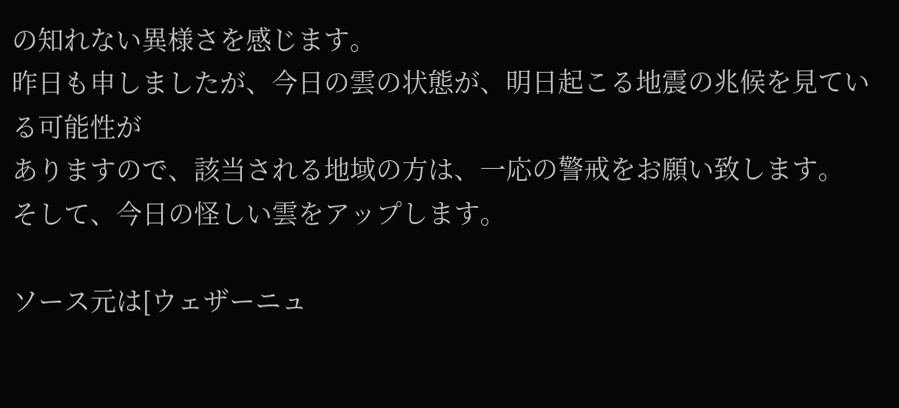の知れない異様さを感じます。
昨日も申しましたが、今日の雲の状態が、明日起こる地震の兆候を見ている可能性が
ありますので、該当される地域の方は、一応の警戒をお願い致します。
そして、今日の怪しい雲をアップします。

ソース元は[ウェザーニュ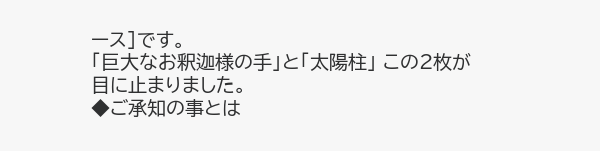ース]です。
「巨大なお釈迦様の手」と「太陽柱」 この2枚が目に止まりました。
◆ご承知の事とは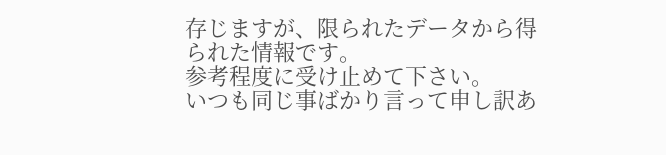存じますが、限られたデータから得られた情報です。
参考程度に受け止めて下さい。
いつも同じ事ばかり言って申し訳あ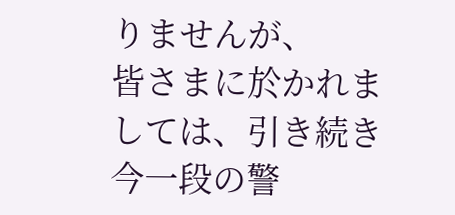りませんが、
皆さまに於かれましては、引き続き今一段の警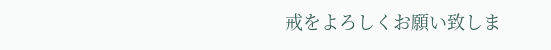戒をよろしくお願い致しま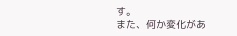す。
また、何か変化があ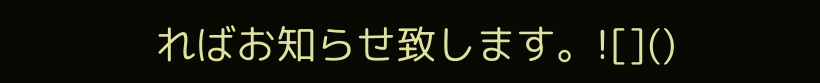ればお知らせ致します。![]()